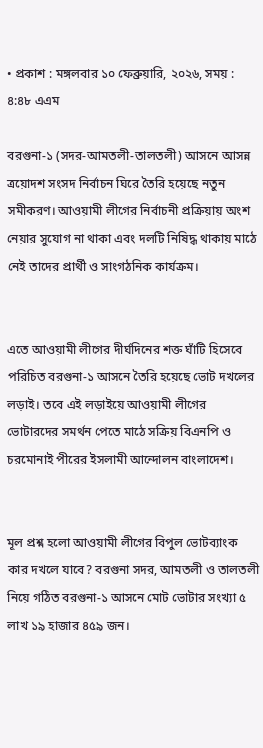• প্রকাশ : মঙ্গলবার ১০ ফেব্রুয়ারি, ২০২৬, সময় : ৪:৪৮ এএম

বরগুনা-১ (সদর-আমতলী-তালতলী) আসনে আসন্ন ত্রয়োদশ সংসদ নির্বাচন ঘিরে তৈরি হয়েছে নতুন সমীকরণ। আওয়ামী লীগের নির্বাচনী প্রক্রিয়ায় অংশ নেয়ার সুযোগ না থাকা এবং দলটি নিষিদ্ধ থাকায় মাঠে নেই তাদের প্রার্থী ও সাংগঠনিক কার্যক্রম।


এতে আওয়ামী লীগের দীর্ঘদিনের শক্ত ঘাঁটি হিসেবে পরিচিত বরগুনা-১ আসনে তৈরি হয়েছে ভোট দখলের লড়াই। তবে এই লড়াইয়ে আওয়ামী লীগের ভোটারদের সমর্থন পেতে মাঠে সক্রিয় বিএনপি ও চরমোনাই পীরের ইসলামী আন্দোলন বাংলাদেশ।


মূল প্রশ্ন হলো আওয়ামী লীগের বিপুল ভোটব্যাংক কার দখলে যাবে? বরগুনা সদর, আমতলী ও তালতলী নিয়ে গঠিত বরগুনা-১ আসনে মোট ভোটার সংখ্যা ৫ লাখ ১৯ হাজার ৪৫৯ জন।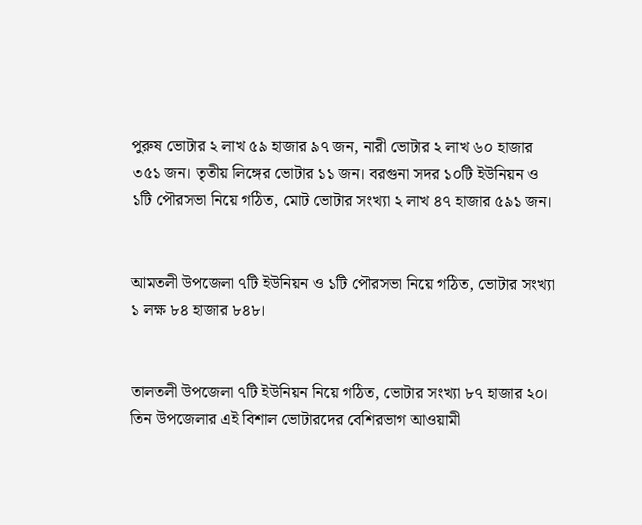পুরুষ ভোটার ২ লাখ ৫৯ হাজার ৯৭ জন, নারী ভোটার ২ লাখ ৬০ হাজার ৩৫১ জন। তৃতীয় লিঙ্গের ভোটার ১১ জন। বরগুনা সদর ১০টি ইউনিয়ন ও ১টি পৌরসভা নিয়ে গঠিত, মোট ভোটার সংখ্যা ২ লাখ ৪৭ হাজার ৫৯১ জন।


আমতলী উপজেলা ৭টি ইউনিয়ন ও ১টি পৌরসভা নিয়ে গঠিত, ভোটার সংখ্যা ১ লক্ষ ৮৪ হাজার ৮৪৮।


তালতলী উপজেলা ৭টি ইউনিয়ন নিয়ে গঠিত, ভোটার সংখ্যা ৮৭ হাজার ২০। তিন উপজেলার এই বিশাল ভোটারদের বেশিরভাগ আওয়ামী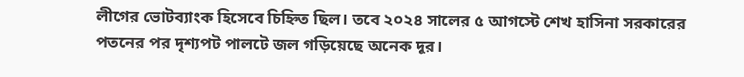লীগের ভোটব্যাংক হিসেবে চিহ্নিত ছিল। তবে ২০২৪ সালের ৫ আগস্টে শেখ হাসিনা সরকারের পতনের পর দৃশ্যপট পালটে জল গড়িয়েছে অনেক দূর।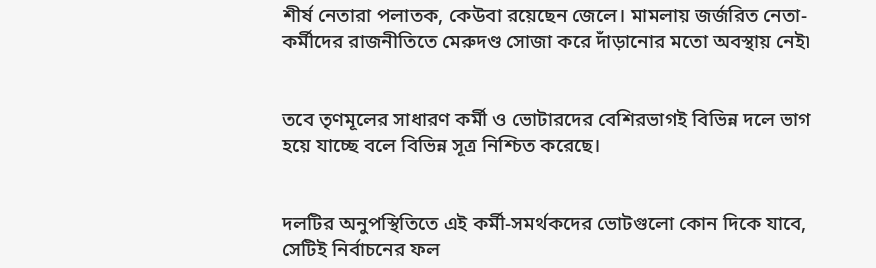শীর্ষ নেতারা পলাতক, কেউবা রয়েছেন জেলে। মামলায় জর্জরিত নেতা-কর্মীদের রাজনীতিতে মেরুদণ্ড সোজা করে দাঁড়ানোর মতো অবস্থায় নেই৷


তবে তৃণমূলের সাধারণ কর্মী ও ভোটারদের বেশিরভাগই বিভিন্ন দলে ভাগ হয়ে যাচ্ছে বলে বিভিন্ন সূত্র নিশ্চিত করেছে।


দলটির অনুপস্থিতিতে এই কর্মী-সমর্থকদের ভোটগুলো কোন দিকে যাবে, সেটিই নির্বাচনের ফল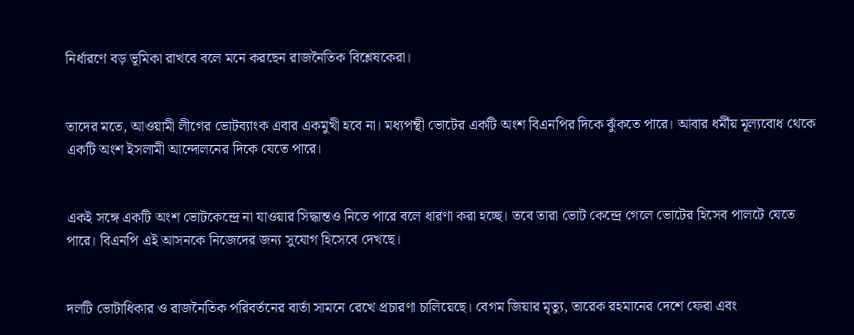নির্ধারণে বড় ভূমিকা রাখবে বলে মনে করছেন রাজনৈতিক বিশ্লেষকেরা।


তাদের মতে, আওয়ামী লীগের ভোটব্যাংক এবার একমুখী হবে না। মধ্যপন্থী ভোটের একটি অংশ বিএনপির দিকে ঝুঁকতে পারে। আবার ধর্মীয় মূল্যবোধ থেকে একটি অংশ ইসলামী আন্দোলনের দিকে যেতে পারে।


একই সঙ্গে একটি অংশ ভোটকেন্দ্রে না যাওয়ার সিদ্ধান্তও নিতে পারে বলে ধারণা করা হচ্ছে। তবে তারা ভোট কেন্দ্রে গেলে ভোটের হিসেব পালটে যেতে পারে। বিএনপি এই আসনকে নিজেদের জন্য সুযোগ হিসেবে দেখছে।


দলটি ভোটাধিকার ও রাজনৈতিক পরিবর্তনের বার্তা সামনে রেখে প্রচারণা চালিয়েছে। বেগম জিয়ার মৃত্যু, তারেক রহমানের দেশে ফেরা এবং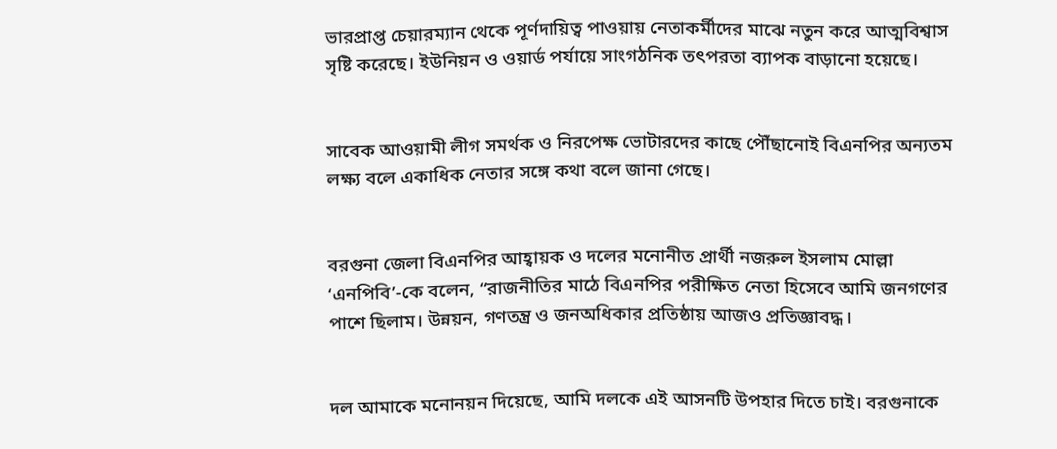ভারপ্রাপ্ত চেয়ারম্যান থেকে পূর্ণদায়িত্ব পাওয়ায় নেতাকর্মীদের মাঝে নতুন করে আত্মবিশ্বাস সৃষ্টি করেছে। ইউনিয়ন ও ওয়ার্ড পর্যায়ে সাংগঠনিক তৎপরতা ব্যাপক বাড়ানো হয়েছে।


সাবেক আওয়ামী লীগ সমর্থক ও নিরপেক্ষ ভোটারদের কাছে পৌঁছানোই বিএনপির অন্যতম লক্ষ্য বলে একাধিক নেতার সঙ্গে কথা বলে জানা গেছে।


বরগুনা জেলা বিএনপির আহ্বায়ক ও দলের মনোনীত প্রার্থী নজরুল ইসলাম মোল্লা ‘এনপিবি’-কে বলেন, “রাজনীতির মাঠে বিএনপির পরীক্ষিত নেতা হিসেবে আমি জনগণের পাশে ছিলাম। উন্নয়ন, গণতন্ত্র ও জনঅধিকার প্রতিষ্ঠায় আজও প্রতিজ্ঞাবদ্ধ।


দল আমাকে মনোনয়ন দিয়েছে, আমি দলকে এই আসনটি উপহার দিতে চাই। বরগুনাকে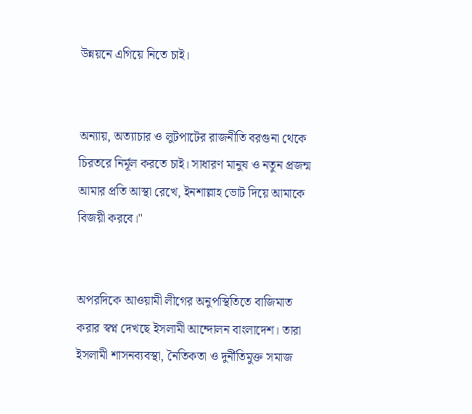উন্নয়নে এগিয়ে নিতে চাই।


অন্যায়, অত্যাচার ও লুটপাটের রাজনীতি বরগুনা থেকে চিরতরে নির্মূল করতে চাই। সাধারণ মানুষ ও নতুন প্রজন্ম আমার প্রতি আস্থা রেখে, ইনশাল্লাহ ভোট দিয়ে আমাকে বিজয়ী করবে।"


অপরদিকে আওয়ামী লীগের অনুপস্থিতিতে বাজিমাত করার স্বপ্ন দেখছে ইসলামী আন্দোলন বাংলাদেশ। তারা ইসলামী শাসনব্যবস্থা, নৈতিকতা ও দুর্নীতিমুক্ত সমাজ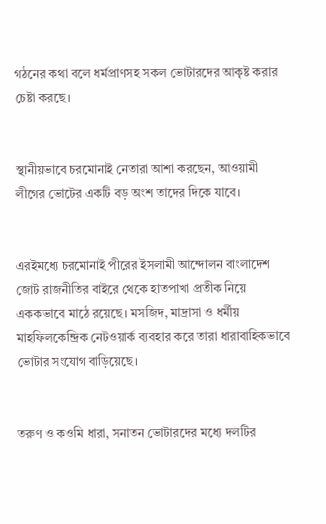গঠনের কথা বলে ধর্মপ্রাণসহ সকল ভোটারদের আকৃষ্ট করার চেষ্টা করছে।


স্থানীয়ভাবে চরমোনাই নেতারা আশা করছেন, আওয়ামী লীগের ভোটের একটি বড় অংশ তাদের দিকে যাবে।


এরইমধ্যে চরমোনাই পীরের ইসলামী আন্দোলন বাংলাদেশ জোট রাজনীতির বাইরে থেকে হাতপাখা প্রতীক নিয়ে এককভাবে মাঠে রয়েছে। মসজিদ, মাদ্রাসা ও ধর্মীয় মাহফিলকেন্দ্রিক নেটওয়ার্ক ব্যবহার করে তারা ধারাবাহিকভাবে ভোটার সংযোগ বাড়িয়েছে।


তরুণ ও কওমি ধারা, সনাতন ভোটারদের মধ্যে দলটির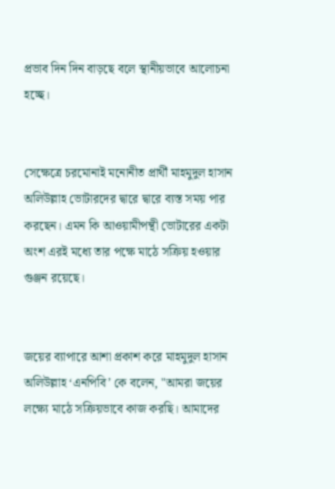প্রভাব দিন দিন বাড়ছে বলে স্থানীয়ভাবে আলোচনা হচ্ছে।


সেক্ষেত্রে চরমোনাই মনোনীত প্রার্থী মাহমুদুল হাসান অলিউল্লাহ ভোটারদের দ্বারে দ্বারে ব্যস্ত সময় পার করছেন। এমন কি আওয়ামীপন্থী ভোটারের একটা অংশ এরই মধ্যে তার পক্ষে মাঠে সক্রিয় হওয়ার গুঞ্জন রয়েছে।


জয়ের ব্যাপারে আশা প্রকাশ করে মাহমুদুল হাসান অলিউল্লাহ ‘এনপিবি’ কে বলেন, "আমরা জয়ের লক্ষ্যে মাঠে সক্রিয়ভাবে কাজ করছি। আমাদের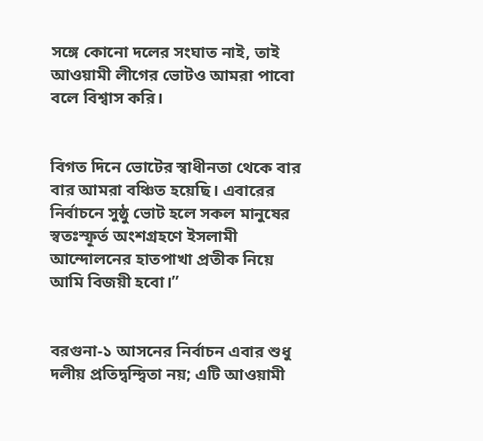সঙ্গে কোনো দলের সংঘাত নাই, তাই আওয়ামী লীগের ভোটও আমরা পাবো বলে বিশ্বাস করি।


বিগত দিনে ভোটের স্বাধীনতা থেকে বার বার আমরা বঞ্চিত হয়েছি। এবারের নির্বাচনে সুষ্ঠু ভোট হলে সকল মানুষের স্বতঃস্ফূর্ত অংশগ্রহণে ইসলামী আন্দোলনের হাতপাখা প্রতীক নিয়ে আমি বিজয়ী হবো।”


বরগুনা-১ আসনের নির্বাচন এবার শুধু দলীয় প্রতিদ্বন্দ্বিতা নয়; এটি আওয়ামী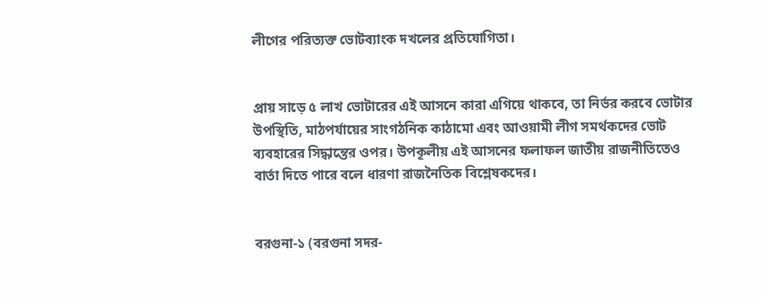লীগের পরিত্যক্ত ভোটব্যাংক দখলের প্রতিযোগিতা।


প্রায় সাড়ে ৫ লাখ ভোটারের এই আসনে কারা এগিয়ে থাকবে, তা নির্ভর করবে ভোটার উপস্থিতি, মাঠপর্যায়ের সাংগঠনিক কাঠামো এবং আওয়ামী লীগ সমর্থকদের ভোট ব্যবহারের সিদ্ধান্তের ওপর। উপকূলীয় এই আসনের ফলাফল জাতীয় রাজনীতিতেও বার্তা দিতে পারে বলে ধারণা রাজনৈতিক বিশ্লেষকদের।


বরগুনা-১ (বরগুনা সদর-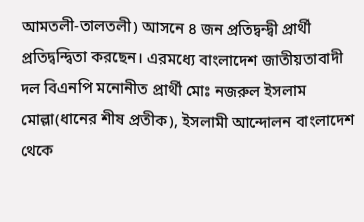আমতলী-তালতলী) আসনে ৪ জন প্রতিদ্বন্দ্বী প্রার্থী প্রতিদ্বন্দ্বিতা করছেন। এরমধ্যে বাংলাদেশ জাতীয়তাবাদী দল বিএনপি মনোনীত প্রার্থী মোঃ নজরুল ইসলাম মোল্লা(ধানের শীষ প্রতীক), ইসলামী আন্দোলন বাংলাদেশ থেকে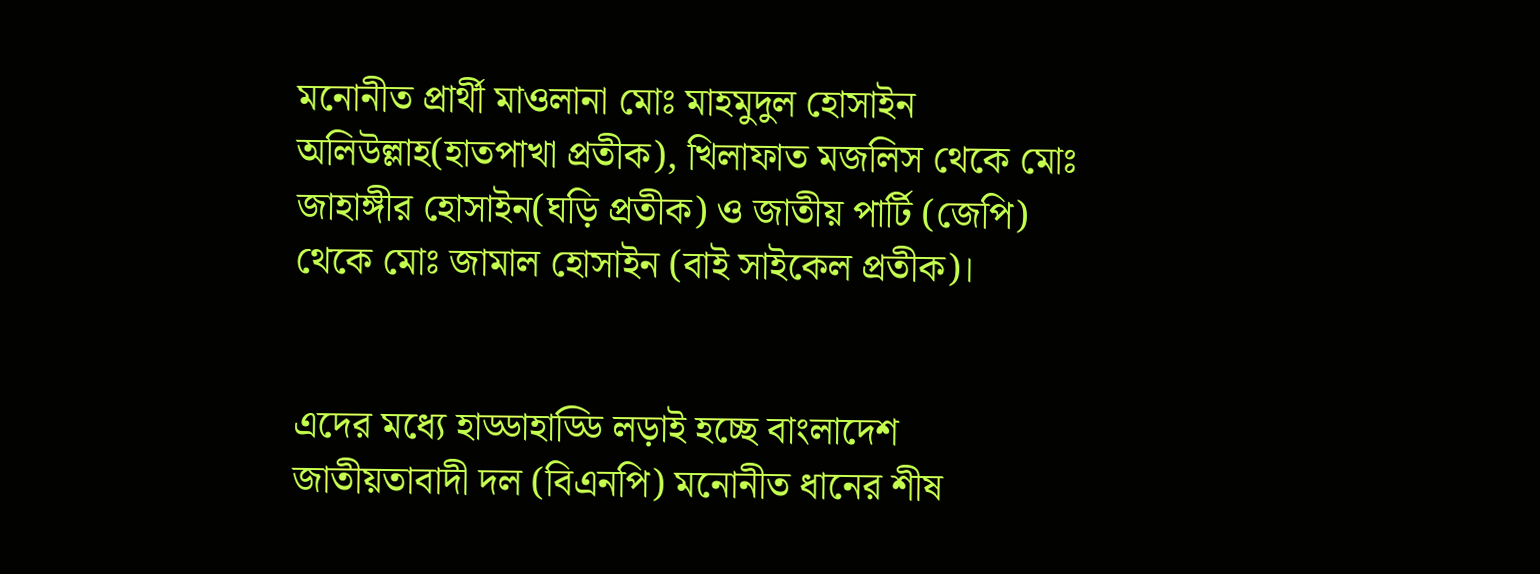মনোনীত প্রার্থী মাওলানা মোঃ মাহমুদুল হোসাইন অলিউল্লাহ(হাতপাখা প্রতীক), খিলাফাত মজলিস থেকে মোঃ জাহাঙ্গীর হোসাইন(ঘড়ি প্রতীক) ও জাতীয় পার্টি (জেপি) থেকে মোঃ জামাল হোসাইন (বাই সাইকেল প্রতীক)।


এদের মধ্যে হাড্ডাহাড্ডি লড়াই হচ্ছে বাংলাদেশ জাতীয়তাবাদী দল (বিএনপি) মনোনীত ধানের শীষ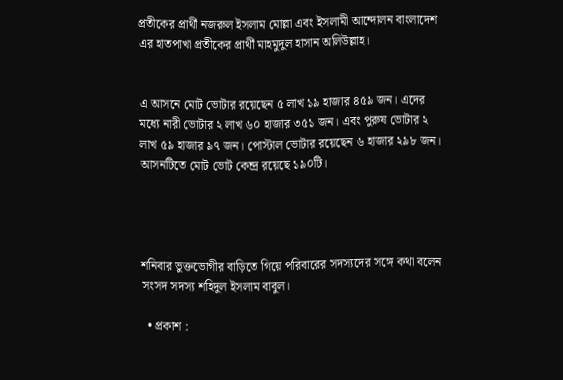প্রতীকের প্রার্থী নজরুল ইসলাম মোল্লা এবং ইসলামী আন্দোলন বাংলাদেশ এর হাতপাখা প্রতীকের প্রার্থী মাহমুদুল হাসান অলিউল্লাহ।


এ আসনে মোট ভোটার রয়েছেন ৫ লাখ ১৯ হাজার ৪৫৯ জন। এদের মধ্যে নারী ভোটার ২ লাখ ৬০ হাজার ৩৫১ জন। এবং পুরুষ ভোটার ২ লাখ ৫৯ হাজার ৯৭ জন। পোস্টাল ভোটার রয়েছেন ৬ হাজার ২৯৮ জন। আসনটিতে মোট ভোট কেন্দ্র রয়েছে ১৯০টি।




শনিবার ভুক্তভোগীর বাড়িতে গিয়ে পরিবারের সদস্যদের সঙ্গে কথা বলেন সংসদ সদস্য শহিদুল ইসলাম বাবুল।

  • প্রকাশ :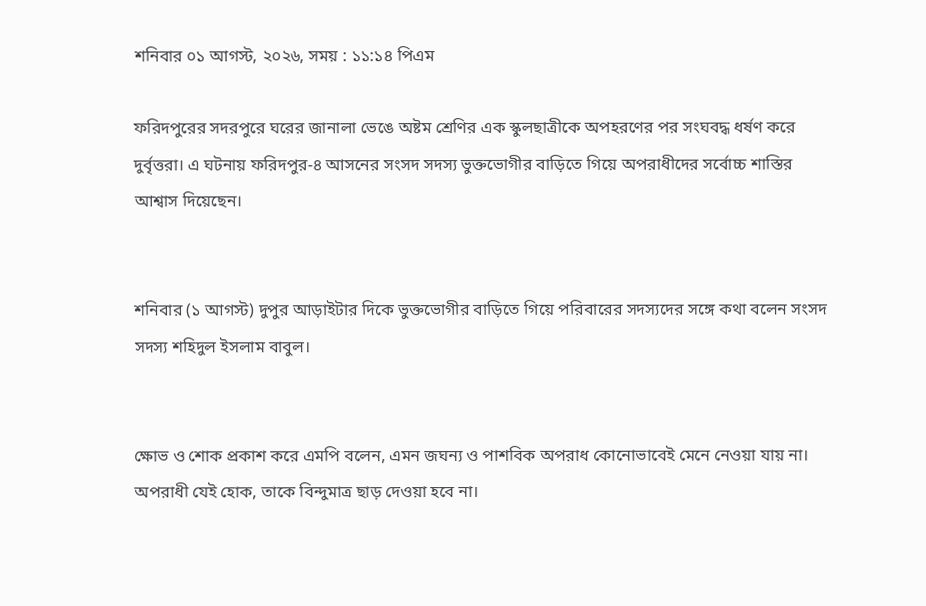শনিবার ০১ আগস্ট, ২০২৬, সময় : ১১:১৪ পিএম

ফরিদপুরের সদরপুরে ঘরের জানালা ভেঙে অষ্টম শ্রেণির এক স্কুলছাত্রীকে অপহরণের পর সংঘবদ্ধ ধর্ষণ করে দুর্বৃত্তরা। এ ঘটনায় ফরিদপুর-৪ আসনের সংসদ সদস্য ভুক্তভোগীর বাড়িতে গিয়ে অপরাধীদের সর্বোচ্চ শাস্তির আশ্বাস দিয়েছেন।


শনিবার (১ আগস্ট) দুপুর আড়াইটার দিকে ভুক্তভোগীর বাড়িতে গিয়ে পরিবারের সদস্যদের সঙ্গে কথা বলেন সংসদ সদস্য শহিদুল ইসলাম বাবুল।


ক্ষোভ ও শোক প্রকাশ করে এমপি বলেন, এমন জঘন্য ও পাশবিক অপরাধ কোনোভাবেই মেনে নেওয়া যায় না। অপরাধী যেই হোক, তাকে বিন্দুমাত্র ছাড় দেওয়া হবে না।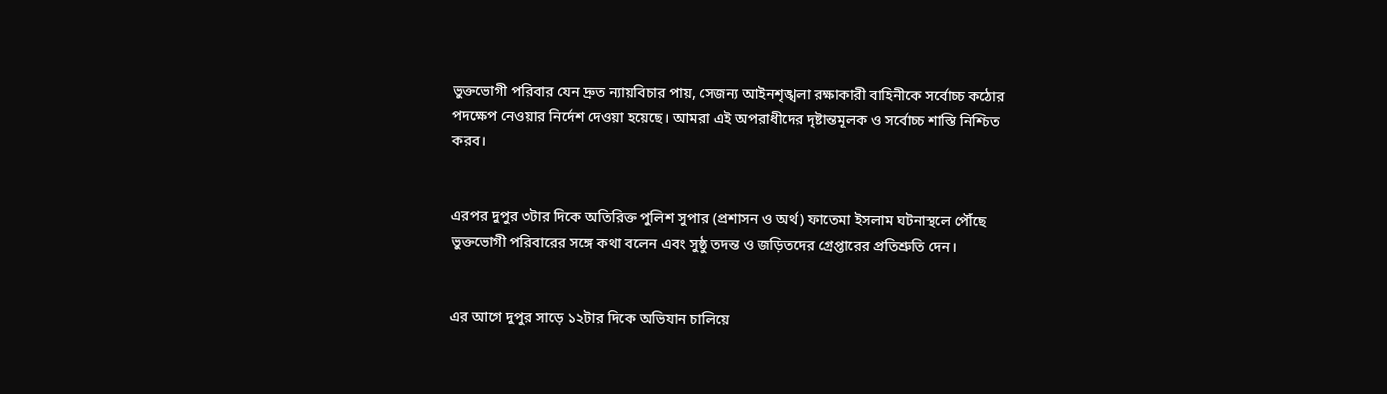ভুক্তভোগী পরিবার যেন দ্রুত ন্যায়বিচার পায়, সেজন্য আইনশৃঙ্খলা রক্ষাকারী বাহিনীকে সর্বোচ্চ কঠোর পদক্ষেপ নেওয়ার নির্দেশ দেওয়া হয়েছে। আমরা এই অপরাধীদের দৃষ্টান্তমূলক ও সর্বোচ্চ শাস্তি নিশ্চিত করব।


এরপর দুপুর ৩টার দিকে অতিরিক্ত পুলিশ সুপার (প্রশাসন ও অর্থ) ফাতেমা ইসলাম ঘটনাস্থলে পৌঁছে ভুক্তভোগী পরিবারের সঙ্গে কথা বলেন এবং সুষ্ঠু তদন্ত ও জড়িতদের গ্রেপ্তারের প্রতিশ্রুতি দেন।


এর আগে দুপুর সাড়ে ১২টার দিকে অভিযান চালিয়ে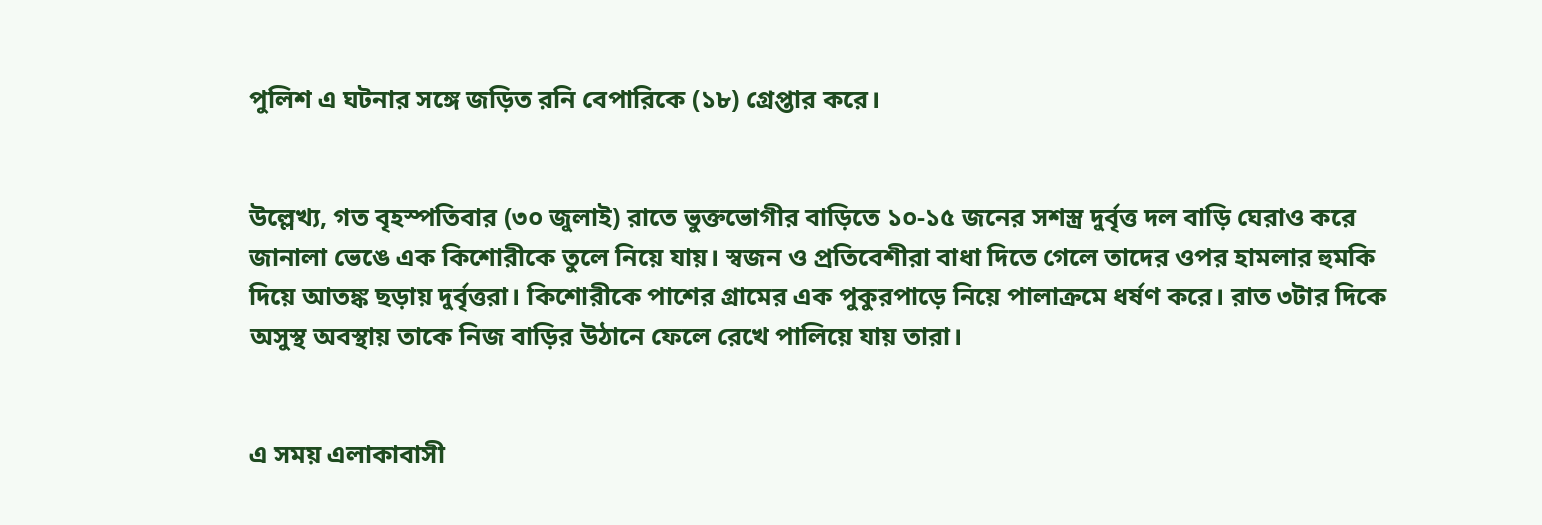পুলিশ এ ঘটনার সঙ্গে জড়িত রনি বেপারিকে (১৮) গ্রেপ্তার করে।


উল্লেখ্য, গত বৃহস্পতিবার (৩০ জুলাই) রাতে ভুক্তভোগীর বাড়িতে ১০-১৫ জনের সশস্ত্র দুর্বৃত্ত দল বাড়ি ঘেরাও করে জানালা ভেঙে এক কিশোরীকে তুলে নিয়ে যায়। স্বজন ও প্রতিবেশীরা বাধা দিতে গেলে তাদের ওপর হামলার হুমকি দিয়ে আতঙ্ক ছড়ায় দুর্বৃত্তরা। কিশোরীকে পাশের গ্রামের এক পুকুরপাড়ে নিয়ে পালাক্রমে ধর্ষণ করে। রাত ৩টার দিকে অসুস্থ অবস্থায় তাকে নিজ বাড়ির উঠানে ফেলে রেখে পালিয়ে যায় তারা।


এ সময় এলাকাবাসী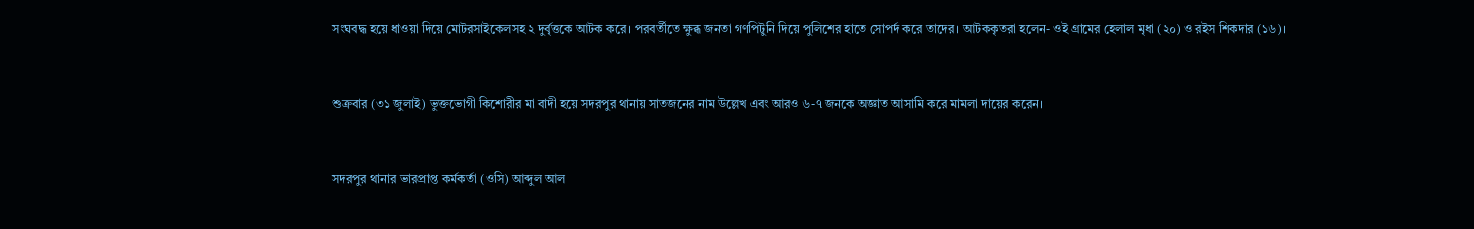সংঘবদ্ধ হয়ে ধাওয়া দিয়ে মোটরসাইকেলসহ ২ দুর্বৃত্তকে আটক করে। পরবর্তীতে ক্ষুব্ধ জনতা গণপিটুনি দিয়ে পুলিশের হাতে সোপর্দ করে তাদের। আটককৃতরা হলেন- ওই গ্রামের হেলাল মৃধা (২০) ও রইস শিকদার (১৬)।


শুক্রবার (৩১ জুলাই) ভুক্তভোগী কিশোরীর মা বাদী হয়ে সদরপুর থানায় সাতজনের নাম উল্লেখ এবং আরও ৬-৭ জনকে অজ্ঞাত আসামি করে মামলা দায়ের করেন।


সদরপুর থানার ভারপ্রাপ্ত কর্মকর্তা (ওসি) আব্দুল আল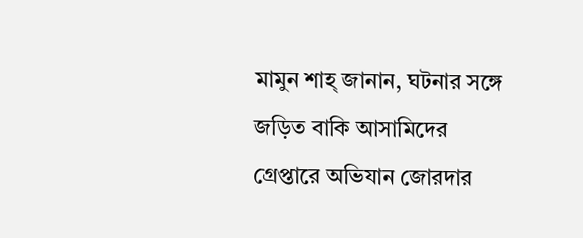মামুন শাহ্ জানান, ঘটনার সঙ্গে জড়িত বাকি আসামিদের গ্রেপ্তারে অভিযান জোরদার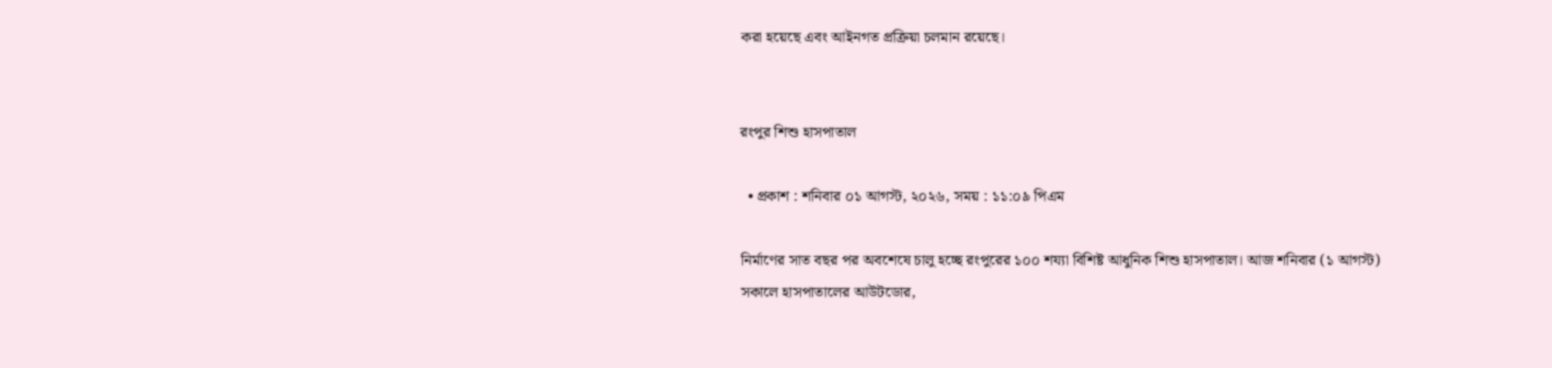করা হয়েছে এবং আইনগত প্রক্রিয়া চলমান রয়েছে।


রংপুর শিশু হাসপাতাল

  • প্রকাশ : শনিবার ০১ আগস্ট, ২০২৬, সময় : ১১:০৯ পিএম

নির্মাণের সাত বছর পর অবশেষে চালু হচ্ছে রংপুরের ১০০ শয্যা বিশিষ্ট আধুনিক শিশু হাসপাতাল। আজ শনিবার (১ আগস্ট) সকালে হাসপাতালের আউটডোর,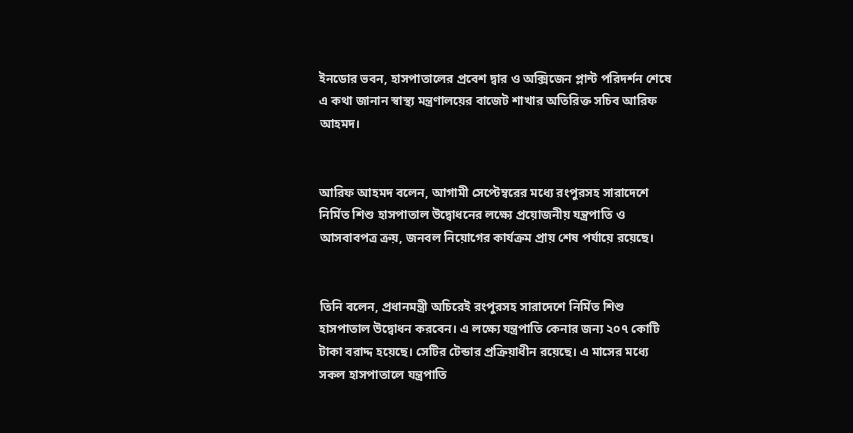ইনডোর ভবন, হাসপাতালের প্রবেশ দ্বার ও অক্সিজেন প্লান্ট পরিদর্শন শেষে এ কথা জানান স্বাস্থ্য মন্ত্রণালয়ের বাজেট শাখার অতিরিক্ত সচিব আরিফ আহমদ।


আরিফ আহমদ বলেন, আগামী সেপ্টেম্বরের মধ্যে রংপুরসহ সারাদেশে নির্মিত শিশু হাসপাতাল উদ্বোধনের লক্ষ্যে প্রয়োজনীয় যন্ত্রপাতি ও আসবাবপত্র ক্রয়, জনবল নিয়োগের কার্যক্রম প্রায় শেষ পর্যায়ে রয়েছে।


তিনি বলেন, প্রধানমন্ত্রী অচিরেই রংপুরসহ সারাদেশে নির্মিত শিশু হাসপাতাল উদ্বোধন করবেন। এ লক্ষ্যে যন্ত্রপাতি কেনার জন্য ২০৭ কোটি টাকা বরাদ্দ হয়েছে। সেটির টেন্ডার প্রক্রিয়াধীন রয়েছে। এ মাসের মধ্যে সকল হাসপাতালে যন্ত্রপাতি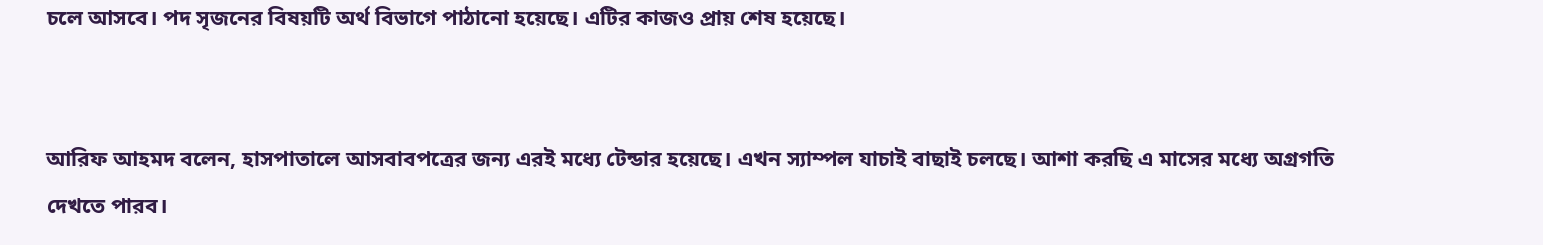চলে আসবে। পদ সৃজনের বিষয়টি অর্থ বিভাগে পাঠানো হয়েছে। এটির কাজও প্রায় শেষ হয়েছে।


আরিফ আহমদ বলেন, হাসপাতালে আসবাবপত্রের জন্য এরই মধ্যে টেন্ডার হয়েছে। এখন স্যাম্পল যাচাই বাছাই চলছে। আশা করছি এ মাসের মধ্যে অগ্রগতি দেখতে পারব।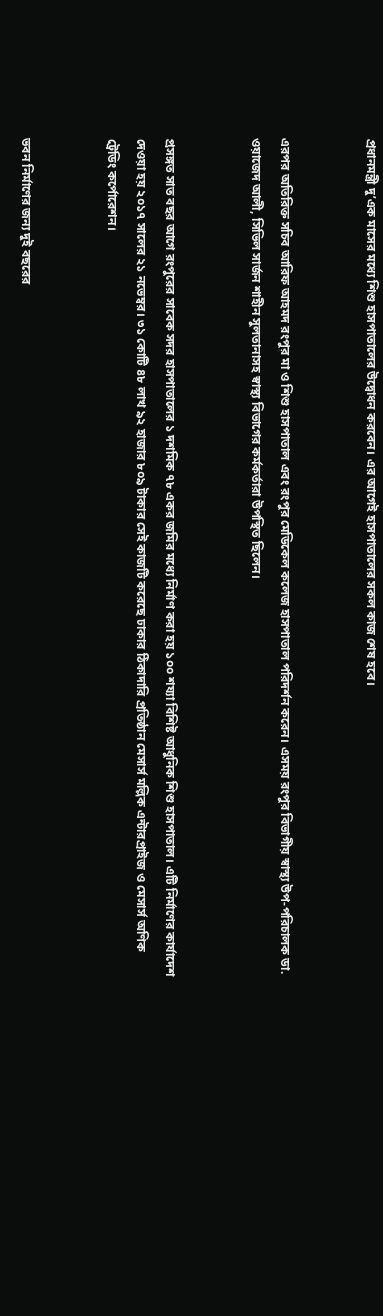প্রধানমন্ত্রী দু’এক মাসের মধ্যে শিশু হাসপাতালের উদ্বোধন করবেন। এর আগেই হাসপাতালের সকল কাজ শেষ হবে।


এরপর অতিরিক্ত সচিব আরিফ আহমদ রংপুর মা ও শিশু হাসপাতাল এবং রংপুর মেডিকেল কলেজ হাসপাতাল পরিদর্শন করেন। এসময় রংপুর বিভাগীয় স্বাস্থ্য উপ-পরিচালক ডা. ওয়াজেদ আলী, সিভিল সার্জন শাহীন সুলতানাসহ স্বাস্থ্য বিভাগের কর্মকর্তারা উপস্থিত ছিলেন।


প্রসঙ্গত সাত বছর আগে রংপুরের সাবেক সদর হাসপাতালের ১ দশমিক ৭৮ একর জমির মধ্যে নির্মাণ করা হয় ১০০ শয্যা বিশিষ্ট আধুনিক শিশু হাসপাতাল। এটি নির্মাণের কার্যাদেশ দেওয়া হয় ২০১৭ সালের ২১ নভেম্বর। ৩১ কোটি ৪৮ লাখ ৯২ হাজার ৮০৯ টাকার সেই কাজটি করেছে ঢাকার ঠিকাদারি প্রতিষ্ঠান মেসার্স মল্লিক এন্টারপ্রাইজ ও মেসার্স অণিক ট্রেডিং কর্পোরেশন।


ভবন নির্মাণের জন্য দুই বছরের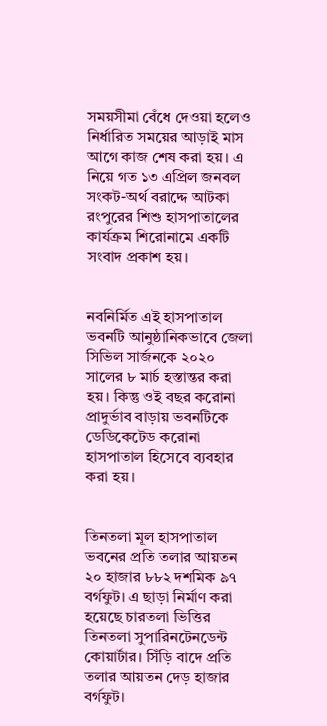সময়সীমা বেঁধে দেওয়া হলেও নির্ধারিত সময়ের আড়াই মাস আগে কাজ শেষ করা হয়। এ নিয়ে গত ১৩ এপ্রিল জনবল সংকট-অর্থ বরাদ্দে আটকা রংপুরের শিশু হাসপাতালের কার্যক্রম শিরোনামে একটি সংবাদ প্রকাশ হয়।


নবনির্মিত এই হাসপাতাল ভবনটি আনুষ্ঠানিকভাবে জেলা সিভিল সার্জনকে ২০২০ সালের ৮ মার্চ হস্তান্তর করা হয়। কিন্তু ওই বছর করোনা প্রাদুর্ভাব বাড়ায় ভবনটিকে ডেডিকেটেড করোনা হাসপাতাল হিসেবে ব্যবহার করা হয়।


তিনতলা মূল হাসপাতাল ভবনের প্রতি তলার আয়তন ২০ হাজার ৮৮২ দশমিক ৯৭ বর্গফুট। এ ছাড়া নির্মাণ করা হয়েছে চারতলা ভিত্তির তিনতলা সুপারিনটেনডেন্ট কোয়ার্টার। সিঁড়ি বাদে প্রতি তলার আয়তন দেড় হাজার বর্গফুট।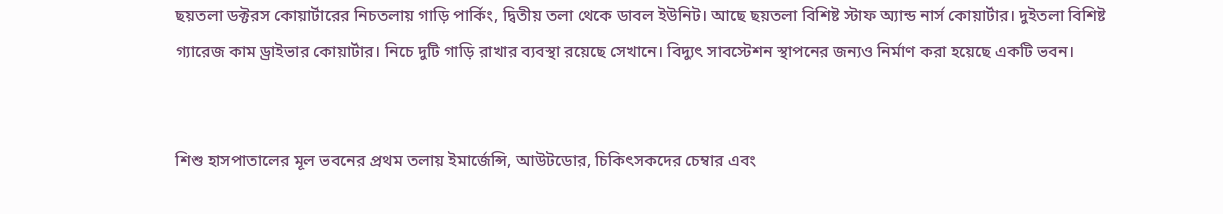ছয়তলা ডক্টরস কোয়ার্টারের নিচতলায় গাড়ি পার্কিং, দ্বিতীয় তলা থেকে ডাবল ইউনিট। আছে ছয়তলা বিশিষ্ট স্টাফ অ্যান্ড নার্স কোয়ার্টার। দুইতলা বিশিষ্ট গ্যারেজ কাম ড্রাইভার কোয়ার্টার। নিচে দুটি গাড়ি রাখার ব্যবস্থা রয়েছে সেখানে। বিদ্যুৎ সাবস্টেশন স্থাপনের জন্যও নির্মাণ করা হয়েছে একটি ভবন।


শিশু হাসপাতালের মূল ভবনের প্রথম তলায় ইমার্জেন্সি, আউটডোর, চিকিৎসকদের চেম্বার এবং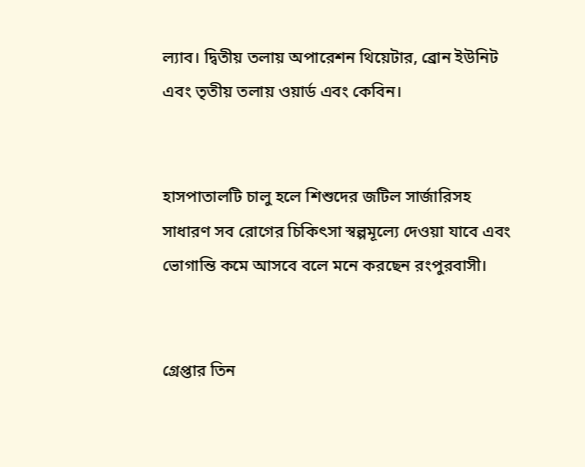ল্যাব। দ্বিতীয় তলায় অপারেশন থিয়েটার, ব্রোন ইউনিট এবং তৃতীয় তলায় ওয়ার্ড এবং কেবিন।


হাসপাতালটি চালু হলে শিশুদের জটিল সার্জারিসহ সাধারণ সব রোগের চিকিৎসা স্বল্পমূল্যে দেওয়া যাবে এবং ভোগান্তি কমে আসবে বলে মনে করছেন রংপুরবাসী।


গ্রেপ্তার তিন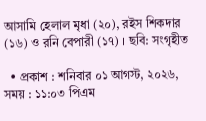আসামি হেলাল মৃধা (২০), রইস শিকদার (১৬) ও রনি বেপারী (১৭) । ছবি: সংগৃহীত

  • প্রকাশ : শনিবার ০১ আগস্ট, ২০২৬, সময় : ১১:০৩ পিএম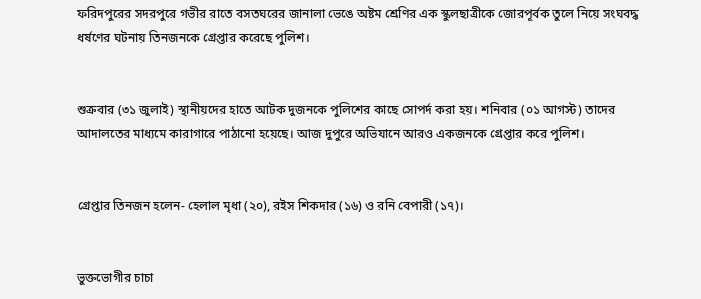ফরিদপুরের সদরপুরে গভীর রাতে বসতঘরের জানালা ভেঙে অষ্টম শ্রেণির এক স্কুলছাত্রীকে জোরপূর্বক তুলে নিয়ে সংঘবদ্ধ ধর্ষণের ঘটনায় তিনজনকে গ্রেপ্তার করেছে পুলিশ।


শুক্রবার (৩১ জুলাই) স্থানীয়দের হাতে আটক দুজনকে পুলিশের কাছে সোপর্দ করা হয়। শনিবার (০১ আগস্ট) তাদের আদালতের মাধ্যমে কারাগারে পাঠানো হয়েছে। আজ দুপুরে অভিযানে আরও একজনকে গ্রেপ্তার করে পুলিশ।


গ্রেপ্তার তিনজন হলেন- হেলাল মৃধা (২০), রইস শিকদার (১৬) ও রনি বেপারী (১৭)।


ভুক্তভোগীর চাচা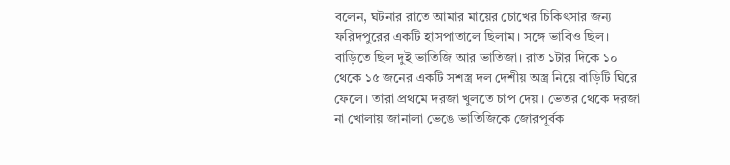বলেন, ঘটনার রাতে আমার মায়ের চোখের চিকিৎসার জন্য ফরিদপুরের একটি হাসপাতালে ছিলাম। সঙ্গে ভাবিও ছিল। বাড়িতে ছিল দুই ভাতিজি আর ভাতিজা। রাত ১টার দিকে ১০ থেকে ১৫ জনের একটি সশস্ত্র দল দেশীয় অস্ত্র নিয়ে বাড়িটি ঘিরে ফেলে। তারা প্রথমে দরজা খুলতে চাপ দেয়। ভেতর থেকে দরজা না খোলায় জানালা ভেঙে ভাতিজিকে জোরপূর্বক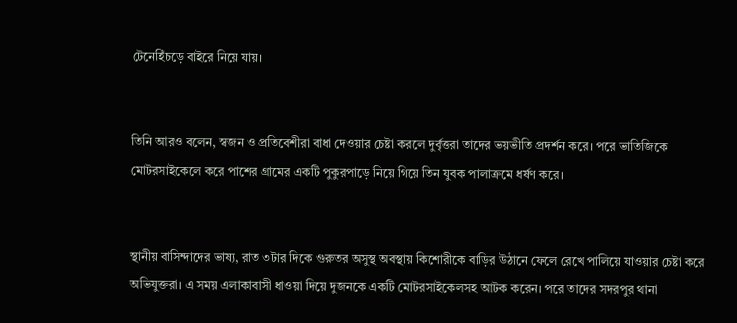টেনেহিঁচড়ে বাইরে নিয়ে যায়।


তিনি আরও বলেন, স্বজন ও প্রতিবেশীরা বাধা দেওয়ার চেষ্টা করলে দুর্বৃত্তরা তাদের ভয়ভীতি প্রদর্শন করে। পরে ভাতিজিকে মোটরসাইকেলে করে পাশের গ্রামের একটি পুকুরপাড়ে নিয়ে গিয়ে তিন যুবক পালাক্রমে ধর্ষণ করে।


স্থানীয় বাসিন্দাদের ভাষ্য, রাত ৩টার দিকে গুরুতর অসুস্থ অবস্থায় কিশোরীকে বাড়ির উঠানে ফেলে রেখে পালিয়ে যাওয়ার চেষ্টা করে অভিযুক্তরা। এ সময় এলাকাবাসী ধাওয়া দিয়ে দুজনকে একটি মোটরসাইকেলসহ আটক করেন। পরে তাদের সদরপুর থানা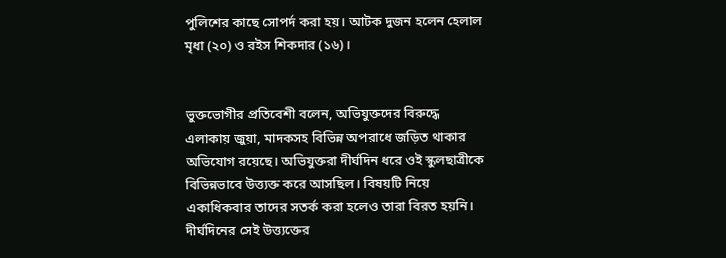পুলিশের কাছে সোপর্দ করা হয়। আটক দুজন হলেন হেলাল মৃধা (২০) ও রইস শিকদার (১৬)।


ভুক্তভোগীর প্রতিবেশী বলেন, অভিযুক্তদের বিরুদ্ধে এলাকায় জুয়া, মাদকসহ বিভিন্ন অপরাধে জড়িত থাকার অভিযোগ রয়েছে। অভিযুক্তরা দীর্ঘদিন ধরে ওই স্কুলছাত্রীকে বিভিন্নভাবে উত্ত্যক্ত করে আসছিল। বিষয়টি নিয়ে একাধিকবার তাদের সতর্ক করা হলেও তারা বিরত হয়নি। দীর্ঘদিনের সেই উত্ত্যক্তের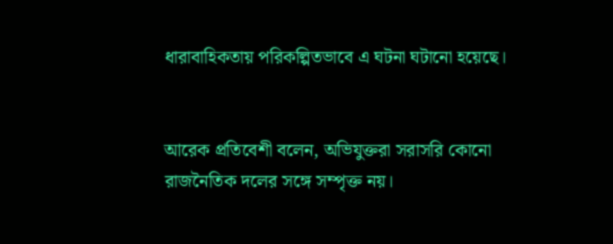ধারাবাহিকতায় পরিকল্পিতভাবে এ ঘটনা ঘটানো হয়েছে।


আরেক প্রতিবেশী বলেন, অভিযুক্তরা সরাসরি কোনো রাজনৈতিক দলের সঙ্গে সম্পৃক্ত নয়।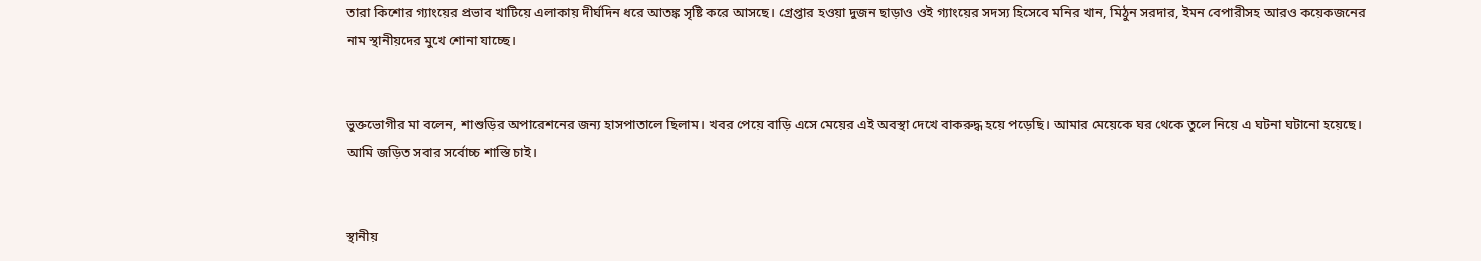তারা কিশোর গ্যাংয়ের প্রভাব খাটিয়ে এলাকায় দীর্ঘদিন ধরে আতঙ্ক সৃষ্টি করে আসছে। গ্রেপ্তার হওয়া দুজন ছাড়াও ওই গ্যাংয়ের সদস্য হিসেবে মনির খান, মিঠুন সরদার, ইমন বেপারীসহ আরও কয়েকজনের নাম স্থানীয়দের মুখে শোনা যাচ্ছে।


ভুক্তভোগীর মা বলেন, শাশুড়ির অপারেশনের জন্য হাসপাতালে ছিলাম। খবর পেয়ে বাড়ি এসে মেয়ের এই অবস্থা দেখে বাকরুদ্ধ হয়ে পড়েছি। আমার মেয়েকে ঘর থেকে তুলে নিয়ে এ ঘটনা ঘটানো হয়েছে। আমি জড়িত সবার সর্বোচ্চ শাস্তি চাই।


স্থানীয়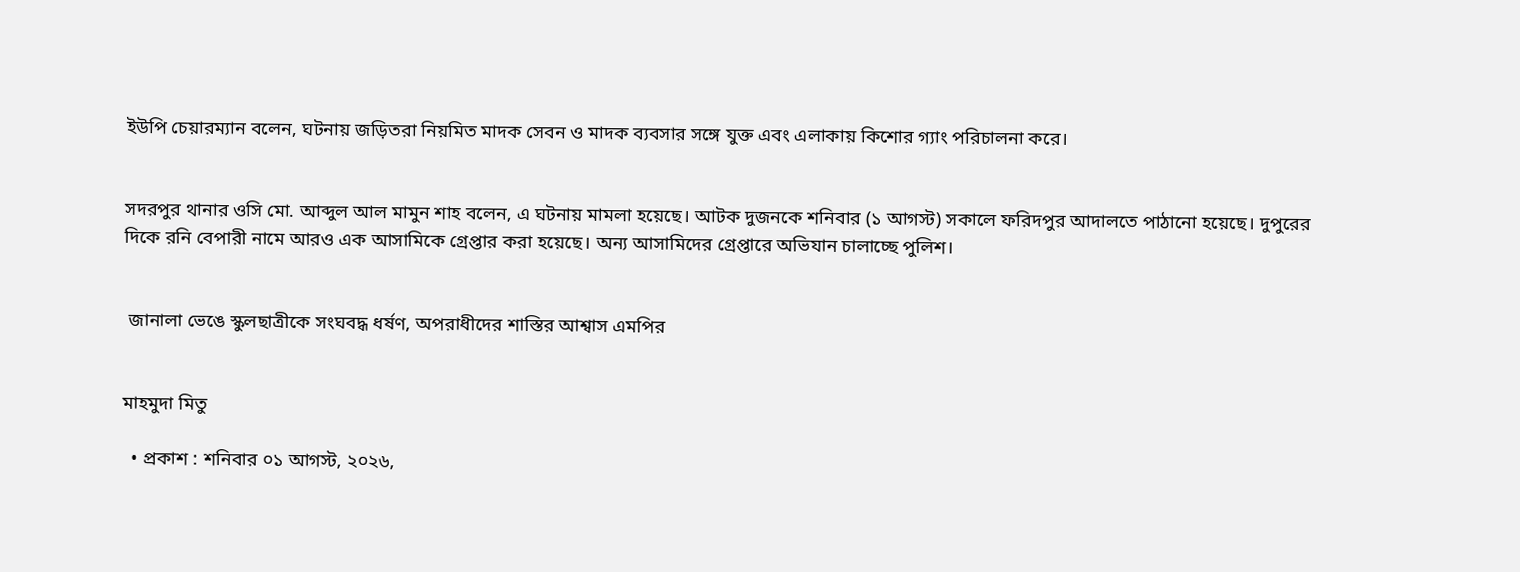ইউপি চেয়ারম্যান বলেন, ঘটনায় জড়িতরা নিয়মিত মাদক সেবন ও মাদক ব্যবসার সঙ্গে যুক্ত এবং এলাকায় কিশোর গ্যাং পরিচালনা করে।


সদরপুর থানার ওসি মো. আব্দুল আল মামুন শাহ বলেন, এ ঘটনায় মামলা হয়েছে। আটক দুজনকে শনিবার (১ আগস্ট) সকালে ফরিদপুর আদালতে পাঠানো হয়েছে। দুপুরের দিকে রনি বেপারী নামে আরও এক আসামিকে গ্রেপ্তার করা হয়েছে। অন্য আসামিদের গ্রেপ্তারে অভিযান চালাচ্ছে পুলিশ।


 জানালা ভেঙে স্কুলছাত্রীকে সংঘবদ্ধ ধর্ষণ, অপরাধীদের শাস্তির আশ্বাস এমপির


মাহমুদা মিতু

  • প্রকাশ : শনিবার ০১ আগস্ট, ২০২৬,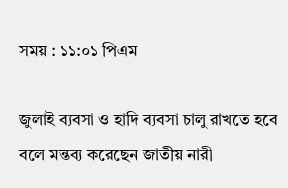সময় : ১১:০১ পিএম

জুলাই ব্যবসা ও হাদি ব্যবসা চালু রাখতে হবে বলে মন্তব্য করেছেন জাতীয় নারী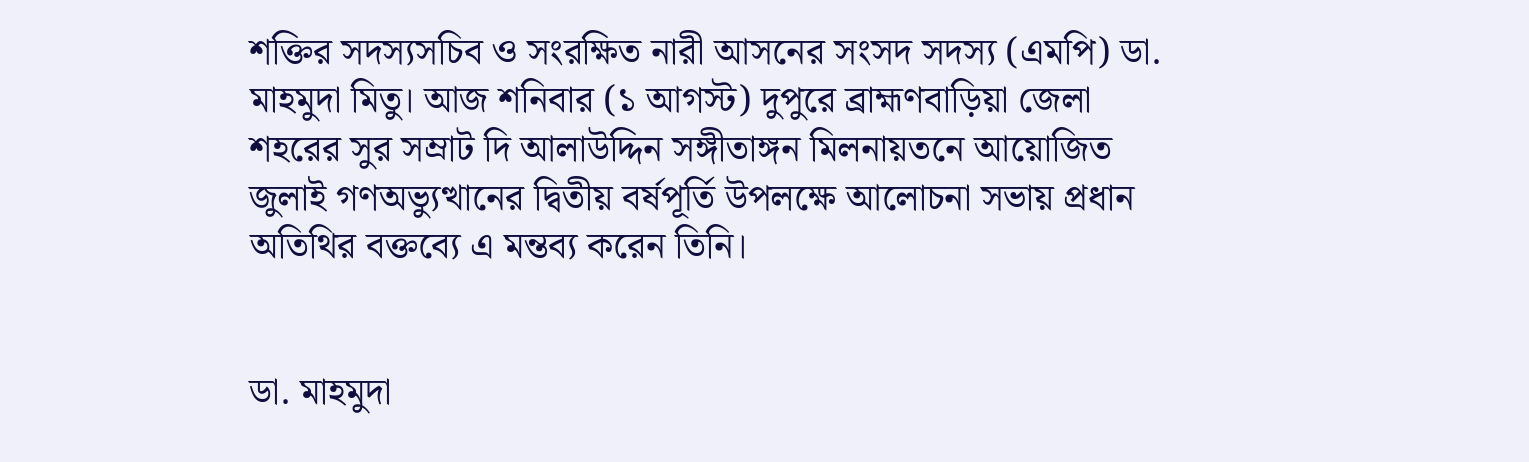শক্তির সদস্যসচিব ও সংরক্ষিত নারী আসনের সংসদ সদস্য (এমপি) ডা. মাহমুদা মিতু। আজ শনিবার (১ আগস্ট) দুপুরে ব্রাহ্মণবাড়িয়া জেলা শহরের সুর সম্রাট দি আলাউদ্দিন সঙ্গীতাঙ্গন মিলনায়তনে আয়োজিত জুলাই গণঅভ্যুত্থানের দ্বিতীয় বর্ষপূর্তি উপলক্ষে আলোচনা সভায় প্রধান অতিথির বক্তব্যে এ মন্তব্য করেন তিনি।


ডা. মাহমুদা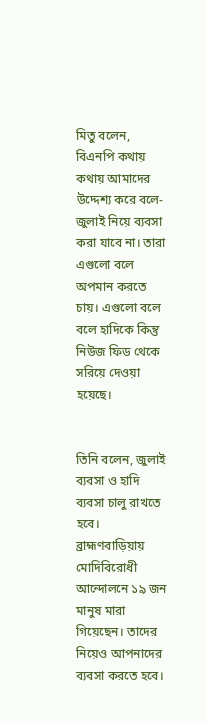মিতু বলেন, বিএনপি কথায় কথায় আমাদের উদ্দেশ্য করে বলে- জুলাই নিয়ে ব্যবসা করা যাবে না। তারা এগুলো বলে অপমান করতে চায়। এগুলো বলে বলে হাদিকে কিন্তু নিউজ ফিড থেকে সরিয়ে দেওয়া হয়েছে।


তিনি বলেন, জুলাই ব্যবসা ও হাদি ব্যবসা চালু রাখতে হবে। ব্রাহ্মণবাড়িয়ায় মোদিবিরোধী আন্দোলনে ১৯ জন মানুষ মারা গিয়েছেন। তাদের নিয়েও আপনাদের ব্যবসা করতে হবে।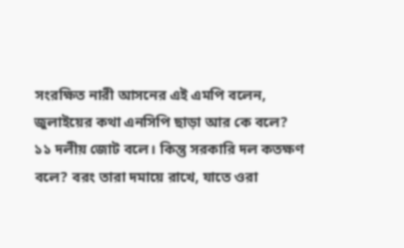সংরক্ষিত নারী আসনের এই এমপি বলেন, জুলাইয়ের কথা এনসিপি ছাড়া আর কে বলে? ১১ দলীয় জোট বলে। কিন্তু সরকারি দল কতক্ষণ বলে? বরং তারা দমায়ে রাখে, যাতে ওরা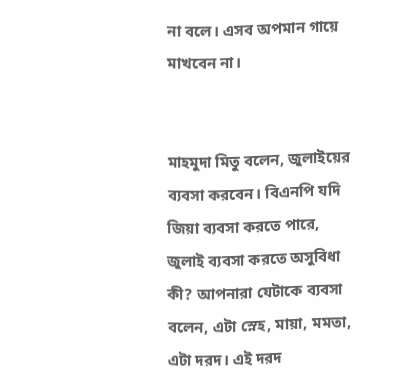না বলে। এসব অপমান গায়ে মাখবেন না।


মাহমুদা মিতু বলেন, জুলাইয়ের ব্যবসা করবেন। বিএনপি যদি জিয়া ব্যবসা করতে পারে, জুলাই ব্যবসা করতে অসুবিধা কী? আপনারা যেটাকে ব্যবসা বলেন, এটা স্নেহ, মায়া, মমতা, এটা দরদ। এই দরদ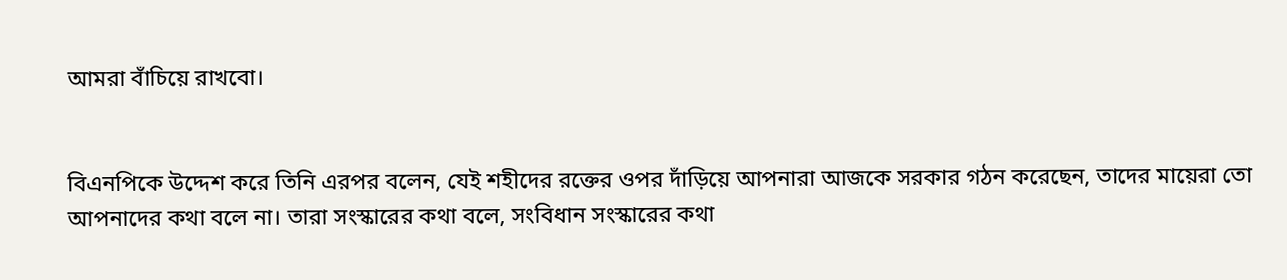আমরা বাঁচিয়ে রাখবো।


বিএনপিকে উদ্দেশ করে তিনি এরপর বলেন, যেই শহীদের রক্তের ওপর দাঁড়িয়ে আপনারা আজকে সরকার গঠন করেছেন, তাদের মায়েরা তো আপনাদের কথা বলে না। তারা সংস্কারের কথা বলে, সংবিধান সংস্কারের কথা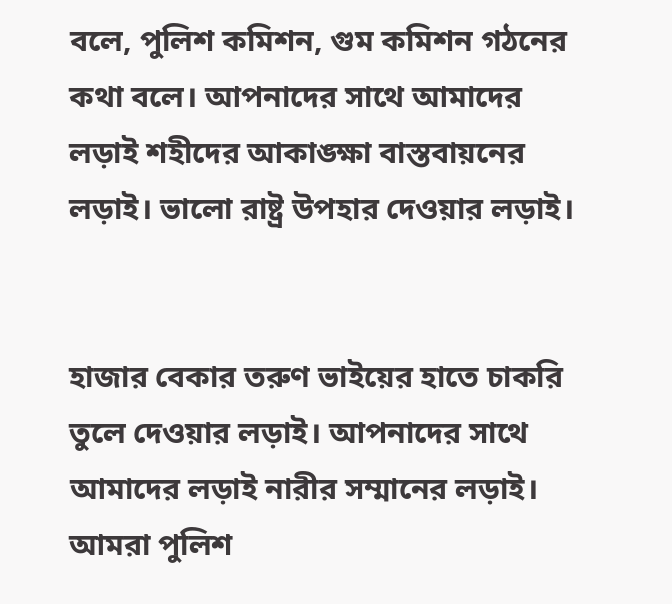বলে, পুলিশ কমিশন, গুম কমিশন গঠনের কথা বলে। আপনাদের সাথে আমাদের লড়াই শহীদের আকাঙ্ক্ষা বাস্তবায়নের লড়াই। ভালো রাষ্ট্র উপহার দেওয়ার লড়াই।


হাজার বেকার তরুণ ভাইয়ের হাতে চাকরি তুলে দেওয়ার লড়াই। আপনাদের সাথে আমাদের লড়াই নারীর সম্মানের লড়াই। আমরা পুলিশ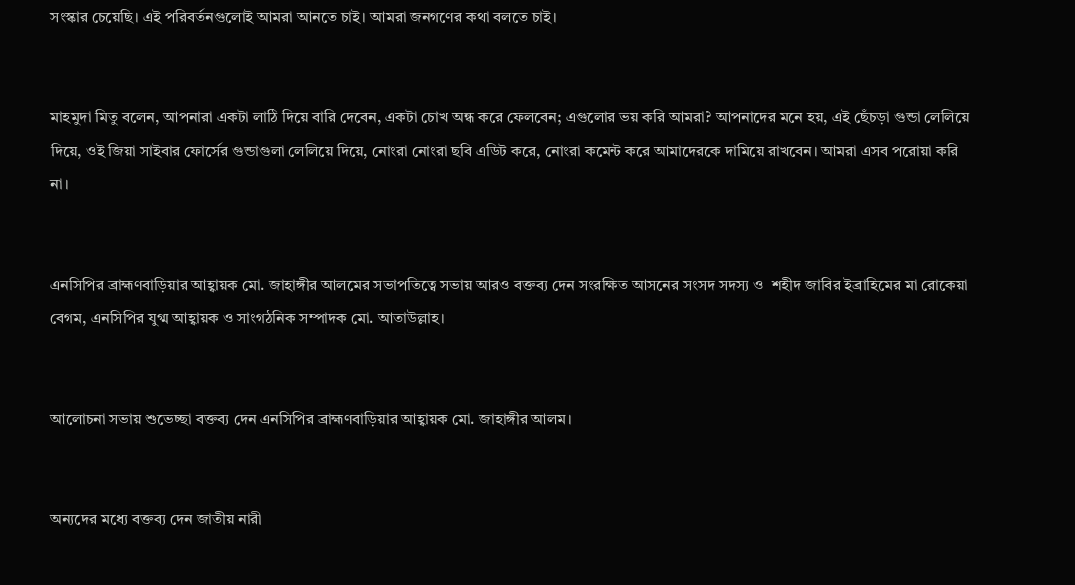সংস্কার চেয়েছি। এই পরিবর্তনগুলোই আমরা আনতে চাই। আমরা জনগণের কথা বলতে চাই।


মাহমুদা মিতু বলেন, আপনারা একটা লাঠি দিয়ে বারি দেবেন, একটা চোখ অন্ধ করে ফেলবেন; এগুলোর ভয় করি আমরা? আপনাদের মনে হয়, এই ছেঁচড়া গুন্ডা লেলিয়ে দিয়ে, ওই জিয়া সাইবার ফোর্সের গুন্ডাগুলা লেলিয়ে দিয়ে, নোংরা নোংরা ছবি এডিট করে, নোংরা কমেন্ট করে আমাদেরকে দামিয়ে রাখবেন। আমরা এসব পরোয়া করি না।


এনসিপির ব্রাহ্মণবাড়িয়ার আহ্বায়ক মো. জাহাঙ্গীর আলমের সভাপতিত্বে সভায় আরও বক্তব্য দেন সংরক্ষিত আসনের সংসদ সদস্য ও  শহীদ জাবির ইব্রাহিমের মা রোকেয়া বেগম, এনসিপির যুগ্ম আহ্বায়ক ও সাংগঠনিক সম্পাদক মো. আতাউল্লাহ।


আলোচনা সভায় শুভেচ্ছা বক্তব্য দেন এনসিপির ব্রাহ্মণবাড়িয়ার আহ্বায়ক মো. জাহাঙ্গীর আলম।


অন্যদের মধ্যে বক্তব্য দেন জাতীয় নারী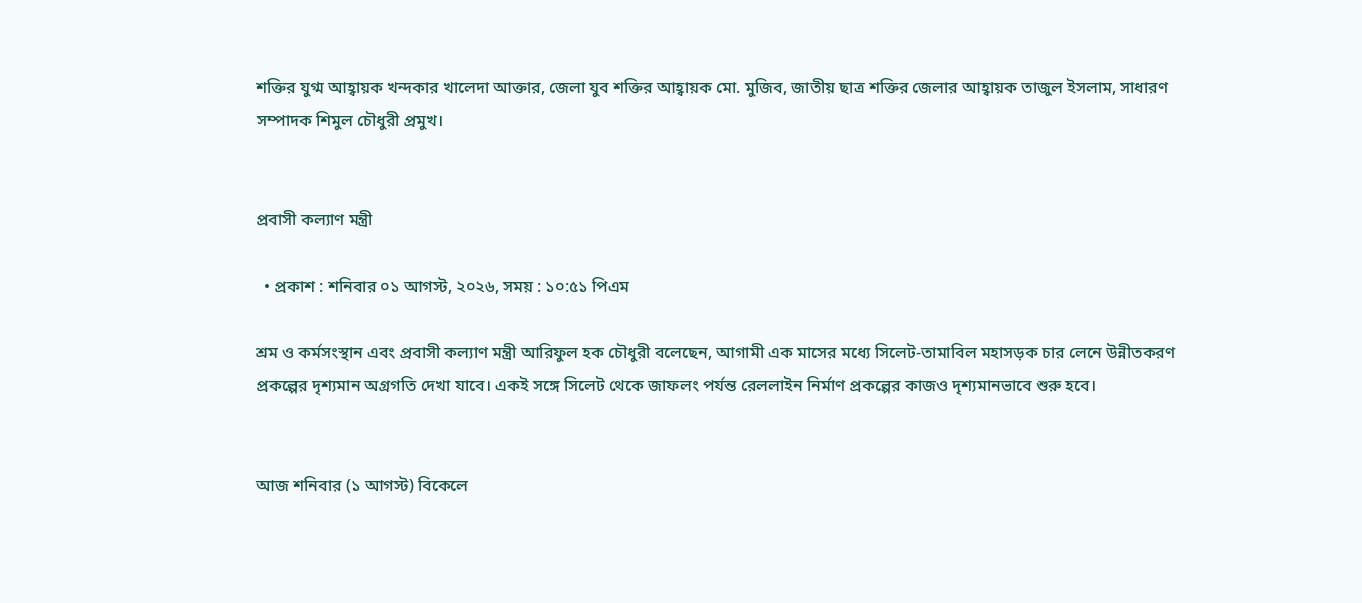শক্তির যুগ্ম আহ্বায়ক খন্দকার খালেদা আক্তার, জেলা যুব শক্তির আহ্বায়ক মো. মুজিব, জাতীয় ছাত্র শক্তির জেলার আহ্বায়ক তাজুল ইসলাম, সাধারণ সম্পাদক শিমুল চৌধুরী প্রমুখ।


প্রবাসী কল্যাণ মন্ত্রী

  • প্রকাশ : শনিবার ০১ আগস্ট, ২০২৬, সময় : ১০:৫১ পিএম

শ্রম ও কর্মসংস্থান এবং প্রবাসী কল্যাণ মন্ত্রী আরিফুল হক চৌধুরী বলেছেন, আগামী এক মাসের মধ্যে সিলেট-তামাবিল মহাসড়ক চার লেনে উন্নীতকরণ প্রকল্পের দৃশ্যমান অগ্রগতি দেখা যাবে। একই সঙ্গে সিলেট থেকে জাফলং পর্যন্ত রেললাইন নির্মাণ প্রকল্পের কাজও দৃশ্যমানভাবে শুরু হবে।


আজ শনিবার (১ আগস্ট) বিকেলে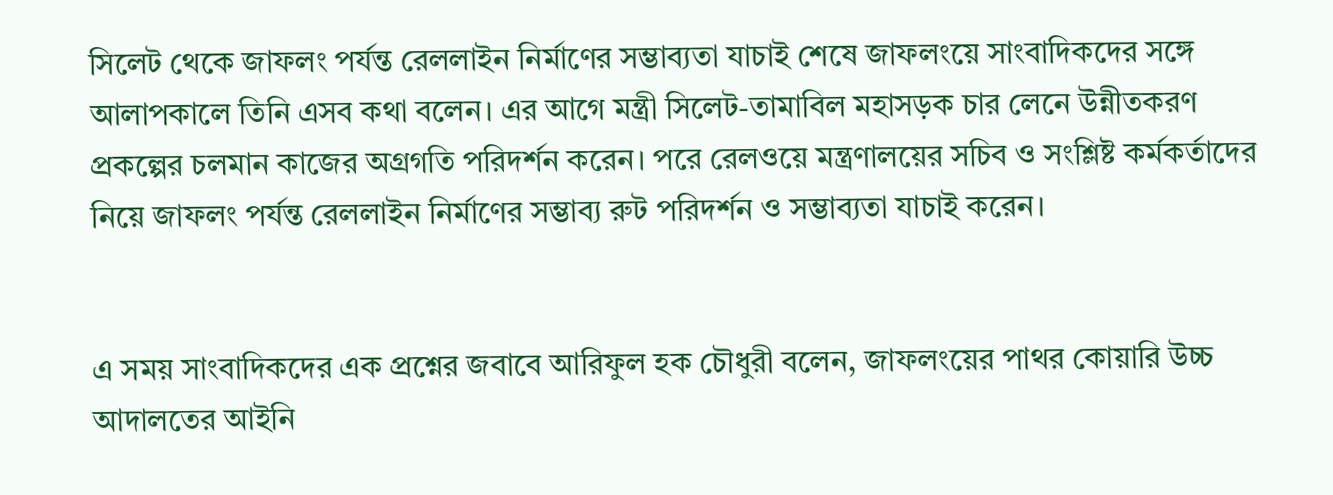সিলেট থেকে জাফলং পর্যন্ত রেললাইন নির্মাণের সম্ভাব্যতা যাচাই শেষে জাফলংয়ে সাংবাদিকদের সঙ্গে আলাপকালে তিনি এসব কথা বলেন। এর আগে মন্ত্রী সিলেট-তামাবিল মহাসড়ক চার লেনে উন্নীতকরণ প্রকল্পের চলমান কাজের অগ্রগতি পরিদর্শন করেন। পরে রেলওয়ে মন্ত্রণালয়ের সচিব ও সংশ্লিষ্ট কর্মকর্তাদের নিয়ে জাফলং পর্যন্ত রেললাইন নির্মাণের সম্ভাব্য রুট পরিদর্শন ও সম্ভাব্যতা যাচাই করেন।


এ সময় সাংবাদিকদের এক প্রশ্নের জবাবে আরিফুল হক চৌধুরী বলেন, জাফলংয়ের পাথর কোয়ারি উচ্চ আদালতের আইনি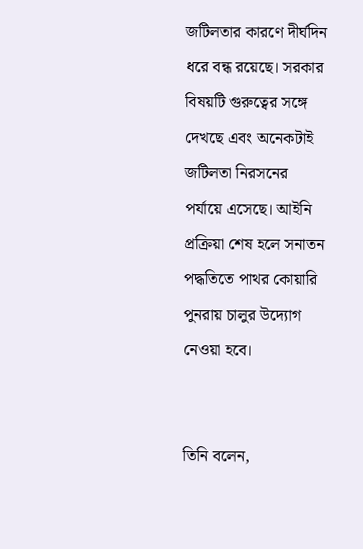জটিলতার কারণে দীর্ঘদিন ধরে বন্ধ রয়েছে। সরকার বিষয়টি গুরুত্বের সঙ্গে দেখছে এবং অনেকটাই জটিলতা নিরসনের পর্যায়ে এসেছে। আইনি প্রক্রিয়া শেষ হলে সনাতন পদ্ধতিতে পাথর কোয়ারি পুনরায় চালুর উদ্যোগ নেওয়া হবে।


তিনি বলেন,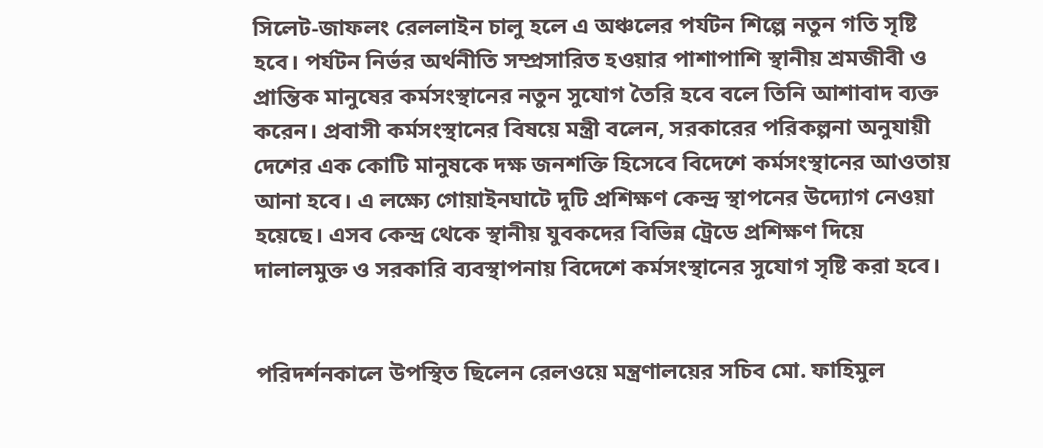সিলেট-জাফলং রেললাইন চালু হলে এ অঞ্চলের পর্যটন শিল্পে নতুন গতি সৃষ্টি হবে। পর্যটন নির্ভর অর্থনীতি সম্প্রসারিত হওয়ার পাশাপাশি স্থানীয় শ্রমজীবী ও প্রান্তিক মানুষের কর্মসংস্থানের নতুন সুযোগ তৈরি হবে বলে তিনি আশাবাদ ব্যক্ত করেন। প্রবাসী কর্মসংস্থানের বিষয়ে মন্ত্রী বলেন, সরকারের পরিকল্পনা অনুযায়ী দেশের এক কোটি মানুষকে দক্ষ জনশক্তি হিসেবে বিদেশে কর্মসংস্থানের আওতায় আনা হবে। এ লক্ষ্যে গোয়াইনঘাটে দুটি প্রশিক্ষণ কেন্দ্র স্থাপনের উদ্যোগ নেওয়া হয়েছে। এসব কেন্দ্র থেকে স্থানীয় যুবকদের বিভিন্ন ট্রেডে প্রশিক্ষণ দিয়ে দালালমুক্ত ও সরকারি ব্যবস্থাপনায় বিদেশে কর্মসংস্থানের সুযোগ সৃষ্টি করা হবে।


পরিদর্শনকালে উপস্থিত ছিলেন রেলওয়ে মন্ত্রণালয়ের সচিব মো. ফাহিমুল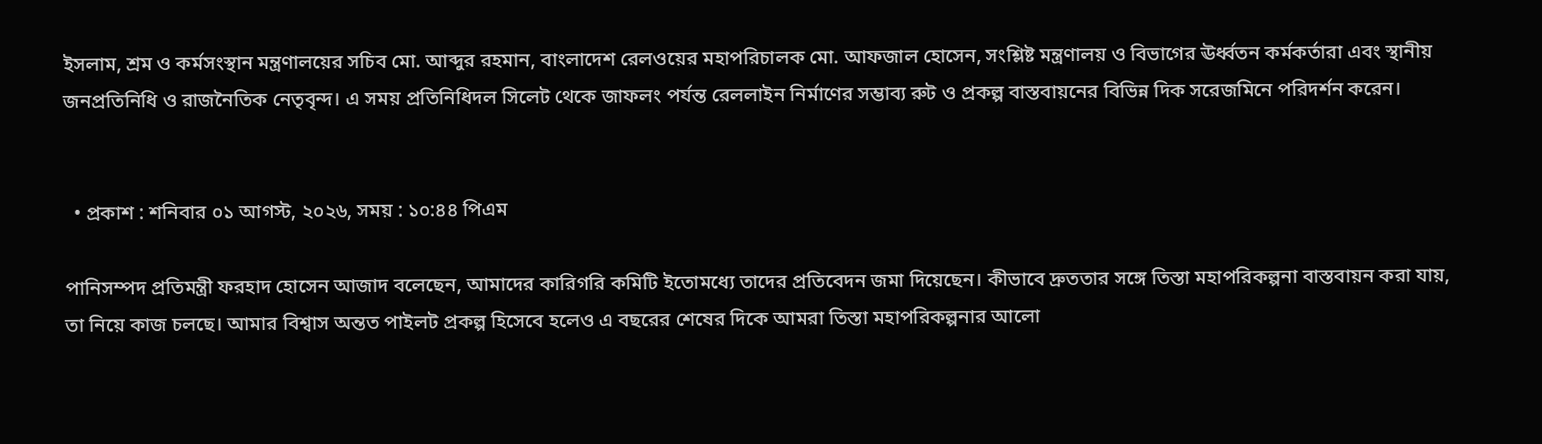ইসলাম, শ্রম ও কর্মসংস্থান মন্ত্রণালয়ের সচিব মো. আব্দুর রহমান, বাংলাদেশ রেলওয়ের মহাপরিচালক মো. আফজাল হোসেন, সংশ্লিষ্ট মন্ত্রণালয় ও বিভাগের ঊর্ধ্বতন কর্মকর্তারা এবং স্থানীয় জনপ্রতিনিধি ও রাজনৈতিক নেতৃবৃন্দ। এ সময় প্রতিনিধিদল সিলেট থেকে জাফলং পর্যন্ত রেললাইন নির্মাণের সম্ভাব্য রুট ও প্রকল্প বাস্তবায়নের বিভিন্ন দিক সরেজমিনে পরিদর্শন করেন।


  • প্রকাশ : শনিবার ০১ আগস্ট, ২০২৬, সময় : ১০:৪৪ পিএম

পানিসম্পদ প্রতিমন্ত্রী ফরহাদ হোসেন আজাদ বলেছেন, আমাদের কারিগরি কমিটি ইতোমধ্যে তাদের প্রতিবেদন জমা দিয়েছেন। কীভাবে দ্রুততার সঙ্গে তিস্তা মহাপরিকল্পনা বাস্তবায়ন করা যায়, তা নিয়ে কাজ চলছে। আমার বিশ্বাস অন্তত পাইলট প্রকল্প হিসেবে হলেও এ বছরের শেষের দিকে আমরা তিস্তা মহাপরিকল্পনার আলো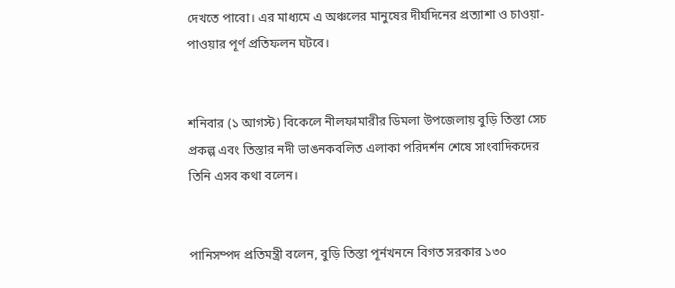দেখতে পাবো। এর মাধ্যমে এ অঞ্চলের মানুষের দীর্ঘদিনের প্রত্যাশা ও চাওয়া-পাওয়ার পূর্ণ প্রতিফলন ঘটবে।


শনিবার (১ আগস্ট) বিকেলে নীলফামারীর ডিমলা উপজেলায় বুড়ি তিস্তা সেচ প্রকল্প এবং তিস্তার নদী ভাঙনকবলিত এলাকা পরিদর্শন শেষে সাংবাদিকদের তিনি এসব কথা বলেন।


পানিসম্পদ প্রতিমন্ত্রী বলেন, বুড়ি তিস্তা পূর্নখননে বিগত সরকার ১৩০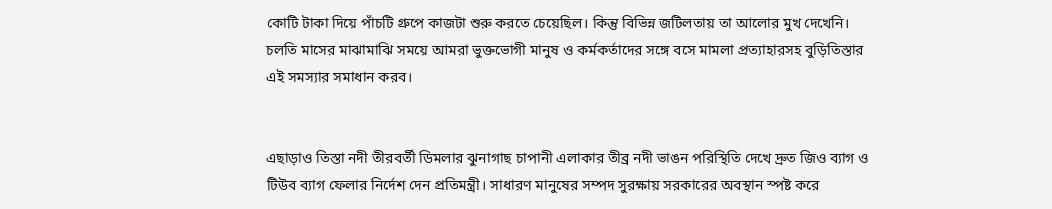কোটি টাকা দিয়ে পাঁচটি গ্রুপে কাজটা শুরু করতে চেয়েছিল। কিন্তু বিভিন্ন জটিলতায় তা আলোর মুখ দেখেনি। চলতি মাসের মাঝামাঝি সময়ে আমরা ভুক্তভোগী মানুষ ও কর্মকর্তাদের সঙ্গে বসে মামলা প্রত্যাহারসহ বুড়িতিস্তার এই সমস্যার সমাধান করব।


এছাড়াও তিস্তা নদী তীরবর্তী ডিমলার ঝুনাগাছ চাপানী এলাকার তীব্র নদী ভাঙন পরিস্থিতি দেখে দ্রুত জিও ব্যাগ ও টিউব ব্যাগ ফেলার নির্দেশ দেন প্রতিমন্ত্রী। সাধারণ মানুষের সম্পদ সুরক্ষায় সরকারের অবস্থান স্পষ্ট করে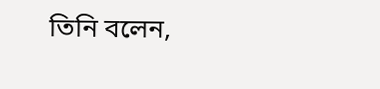তিনি বলেন,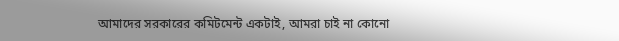আমাদের সরকারের কমিটমেন্ট একটাই, আমরা চাই না কোনো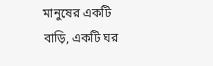মানুষের একটি বাড়ি, একটি ঘর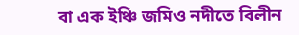বা এক ইঞ্চি জমিও নদীতে বিলীন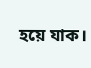হয়ে যাক।